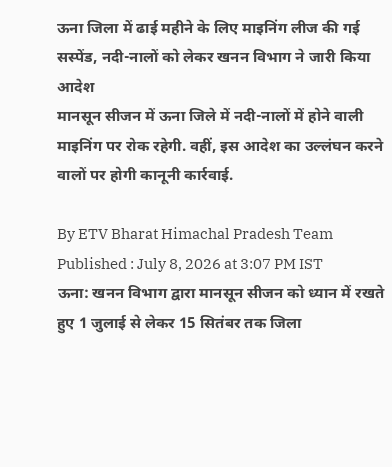ऊना जिला में ढाई महीने के लिए माइनिंग लीज की गई सस्पेंड, नदी-नालों को लेकर खनन विभाग ने जारी किया आदेश
मानसून सीजन में ऊना जिले में नदी-नालों में होने वाली माइनिंग पर रोक रहेगी. वहीं, इस आदेश का उल्लंघन करने वालों पर होगी कानूनी कार्रवाई.

By ETV Bharat Himachal Pradesh Team
Published : July 8, 2026 at 3:07 PM IST
ऊना: खनन विभाग द्वारा मानसून सीजन को ध्यान में रखते हुए 1 जुलाई से लेकर 15 सितंबर तक जिला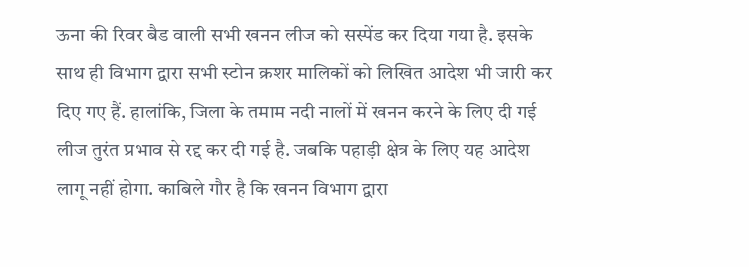ऊना की रिवर बैड वाली सभी खनन लीज को सस्पेंड कर दिया गया है. इसके साथ ही विभाग द्वारा सभी स्टोन क्रशर मालिकों को लिखित आदेश भी जारी कर दिए गए हैं. हालांकि, जिला के तमाम नदी नालों में खनन करने के लिए दी गई लीज तुरंत प्रभाव से रद्द कर दी गई है. जबकि पहाड़ी क्षेत्र के लिए यह आदेश लागू नहीं होगा. काबिले गौर है कि खनन विभाग द्वारा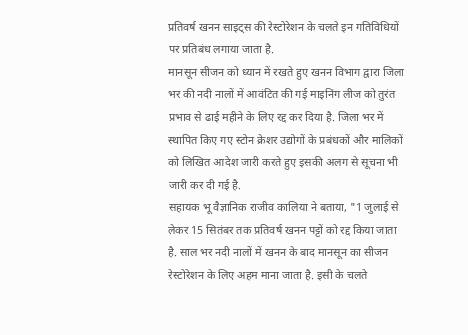प्रतिवर्ष खनन साइट्स की रेस्टोरेशन के चलते इन गतिविधियों पर प्रतिबंध लगाया जाता है.
मानसून सीजन को ध्यान में रखते हुए खनन विभाग द्वारा जिला भर की नदी नालों में आवंटित की गई माइनिंग लीज को तुरंत प्रभाव से ढाई महीने के लिए रद्द कर दिया है. जिला भर में स्थापित किए गए स्टोन क्रेशर उद्योगों के प्रबंधकों और मालिकों को लिखित आदेश जारी करते हुए इसकी अलग से सूचना भी जारी कर दी गई है.
सहायक भू वैज्ञानिक राजीव कालिया ने बताया, "1 जुलाई से लेकर 15 सितंबर तक प्रतिवर्ष खनन पट्टों को रद्द किया जाता है. साल भर नदी नालों में खनन के बाद मानसून का सीजन रेस्टोरेशन के लिए अहम माना जाता है. इसी के चलते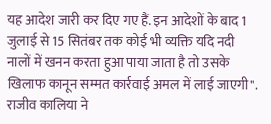यह आदेश जारी कर दिए गए हैं. इन आदेशों के बाद 1 जुलाई से 15 सितंबर तक कोई भी व्यक्ति यदि नदी नालों में खनन करता हुआ पाया जाता है तो उसके खिलाफ कानून सम्मत कार्रवाई अमल में लाई जाएगी".
राजीव कालिया ने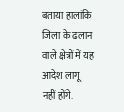बताया हालांकि जिला के ढलान वाले क्षेत्रों में यह आदेश लागू नहीं होंगे.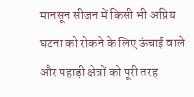मानसून सीजन में किसी भी अप्रिय घटना को रोकने के लिए ऊंचाई वाले और पहाड़ी क्षेत्रों को पूरी तरह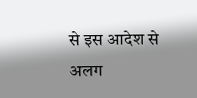से इस आदेश से अलग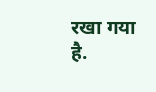रखा गया है.